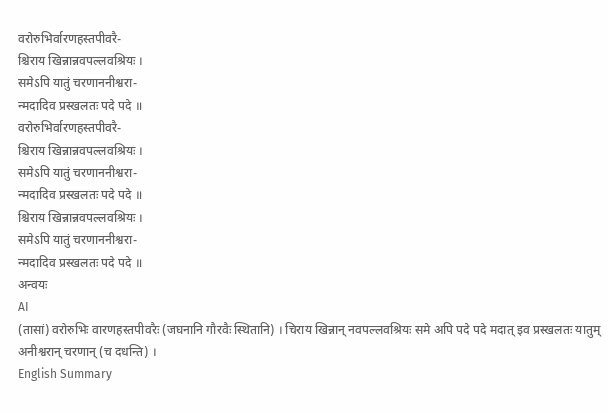वरोरुभिर्वारणहस्तपीवरै-
श्चिराय खिन्नान्नवपल्लवश्रियः ।
समेऽपि यातुं चरणाननीश्वरा-
न्मदादिव प्रस्खलतः पदे पदे ॥
वरोरुभिर्वारणहस्तपीवरै-
श्चिराय खिन्नान्नवपल्लवश्रियः ।
समेऽपि यातुं चरणाननीश्वरा-
न्मदादिव प्रस्खलतः पदे पदे ॥
श्चिराय खिन्नान्नवपल्लवश्रियः ।
समेऽपि यातुं चरणाननीश्वरा-
न्मदादिव प्रस्खलतः पदे पदे ॥
अन्वयः
AI
(तासां) वरोरुभिः वारणहस्तपीवरैः (जघनानि गौरवैः स्थितानि) । चिराय खिन्नान् नवपल्लवश्रियः समे अपि पदे पदे मदात् इव प्रस्खलतः यातुम् अनीश्वरान् चरणान् (च दधन्ति) ।
English Summary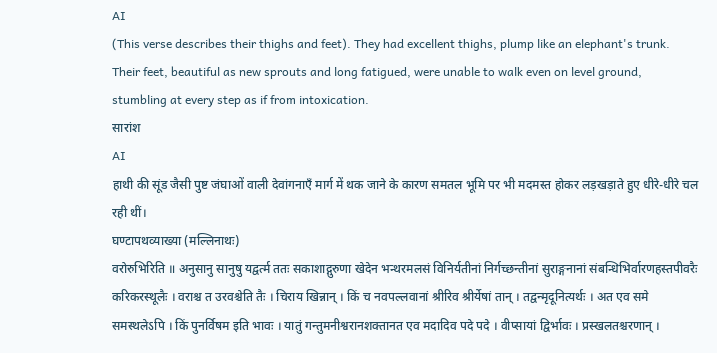AI
(This verse describes their thighs and feet). They had excellent thighs, plump like an elephant's trunk. Their feet, beautiful as new sprouts and long fatigued, were unable to walk even on level ground, stumbling at every step as if from intoxication.
सारांश
AI
हाथी की सूंड जैसी पुष्ट जंघाओं वाली देवांगनाएँ मार्ग में थक जाने के कारण समतल भूमि पर भी मदमस्त होकर लड़खड़ाते हुए धीरे-धीरे चल रही थीं।
घण्टापथव्याख्या (मल्लिनाथः)
वरोरुभिरिति ॥ अनुसानु सानुषु यद्वर्त्म ततः सकाशाद्गुरुणा खेदेन भन्थरमलसं विनिर्यतीनां निर्गच्छन्तीनां सुराङ्गनानां संबन्धिभिर्वारणहस्तपीवरैः करिकरस्थूलैः । वराश्च त उरवश्चेति तैः । चिराय खिन्नान् । किं च नवपल्लवानां श्रीरिव श्रीर्येषां तान् । तद्वन्मृदूनित्यर्थः । अत एव समे समस्थलेऽपि । किं पुनर्विषम इति भावः । यातुं गन्तुमनीश्वरानशक्तानत एव मदादिव पदे पदे । वीप्सायां द्विर्भावः । प्रस्खलतश्चरणान् ।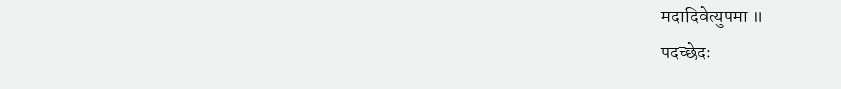मदादिवेत्युपमा ॥
पदच्छेदः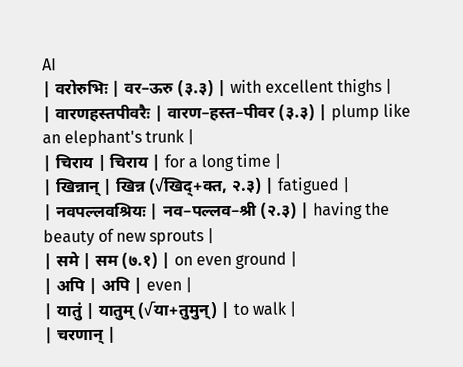AI
| वरोरुभिः | वर–ऊरु (३.३) | with excellent thighs |
| वारणहस्तपीवरैः | वारण–हस्त–पीवर (३.३) | plump like an elephant's trunk |
| चिराय | चिराय | for a long time |
| खिन्नान् | खिन्न (√खिद्+क्त, २.३) | fatigued |
| नवपल्लवश्रियः | नव–पल्लव–श्री (२.३) | having the beauty of new sprouts |
| समे | सम (७.१) | on even ground |
| अपि | अपि | even |
| यातुं | यातुम् (√या+तुमुन्) | to walk |
| चरणान् |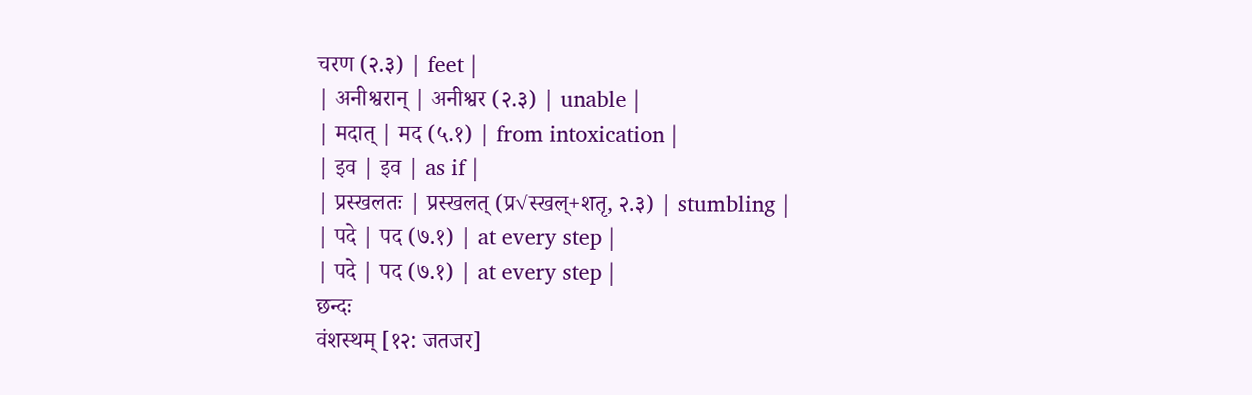चरण (२.३) | feet |
| अनीश्वरान् | अनीश्वर (२.३) | unable |
| मदात् | मद (५.१) | from intoxication |
| इव | इव | as if |
| प्रस्खलतः | प्रस्खलत् (प्र√स्खल्+शतृ, २.३) | stumbling |
| पदे | पद (७.१) | at every step |
| पदे | पद (७.१) | at every step |
छन्दः
वंशस्थम् [१२: जतजर]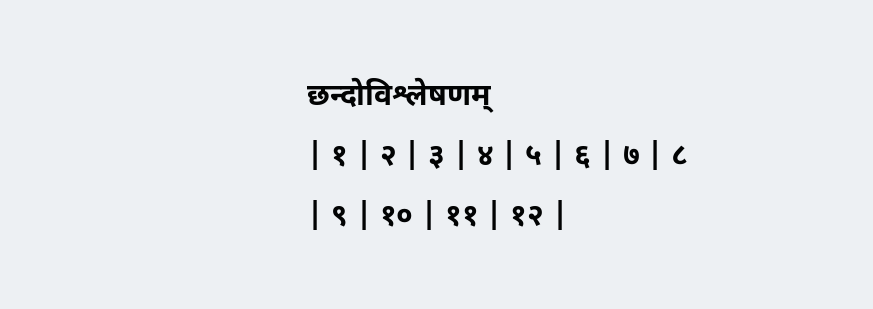छन्दोविश्लेषणम्
| १ | २ | ३ | ४ | ५ | ६ | ७ | ८ | ९ | १० | ११ | १२ |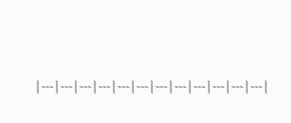|---|---|---|---|---|---|---|---|---|---|---|---|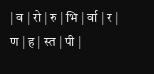| व | रो | रु | भि | र्वा | र | ण | ह | स्त | पी |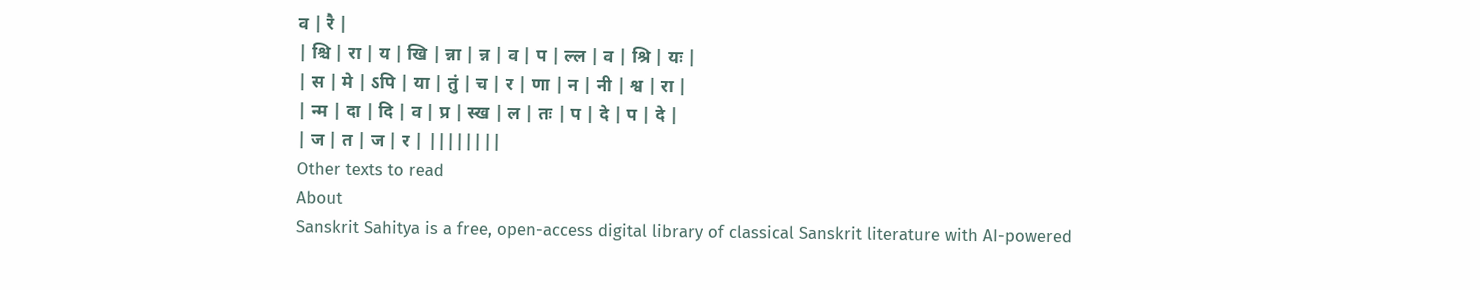व | रै |
| श्चि | रा | य | खि | न्ना | न्न | व | प | ल्ल | व | श्रि | यः |
| स | मे | ऽपि | या | तुं | च | र | णा | न | नी | श्व | रा |
| न्म | दा | दि | व | प्र | स्ख | ल | तः | प | दे | प | दे |
| ज | त | ज | र | ||||||||
Other texts to read
About
Sanskrit Sahitya is a free, open-access digital library of classical Sanskrit literature with AI-powered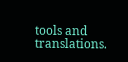tools and translations.